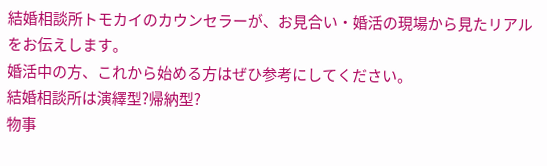結婚相談所トモカイのカウンセラーが、お見合い・婚活の現場から見たリアルをお伝えします。
婚活中の方、これから始める方はぜひ参考にしてください。
結婚相談所は演繹型?帰納型?
物事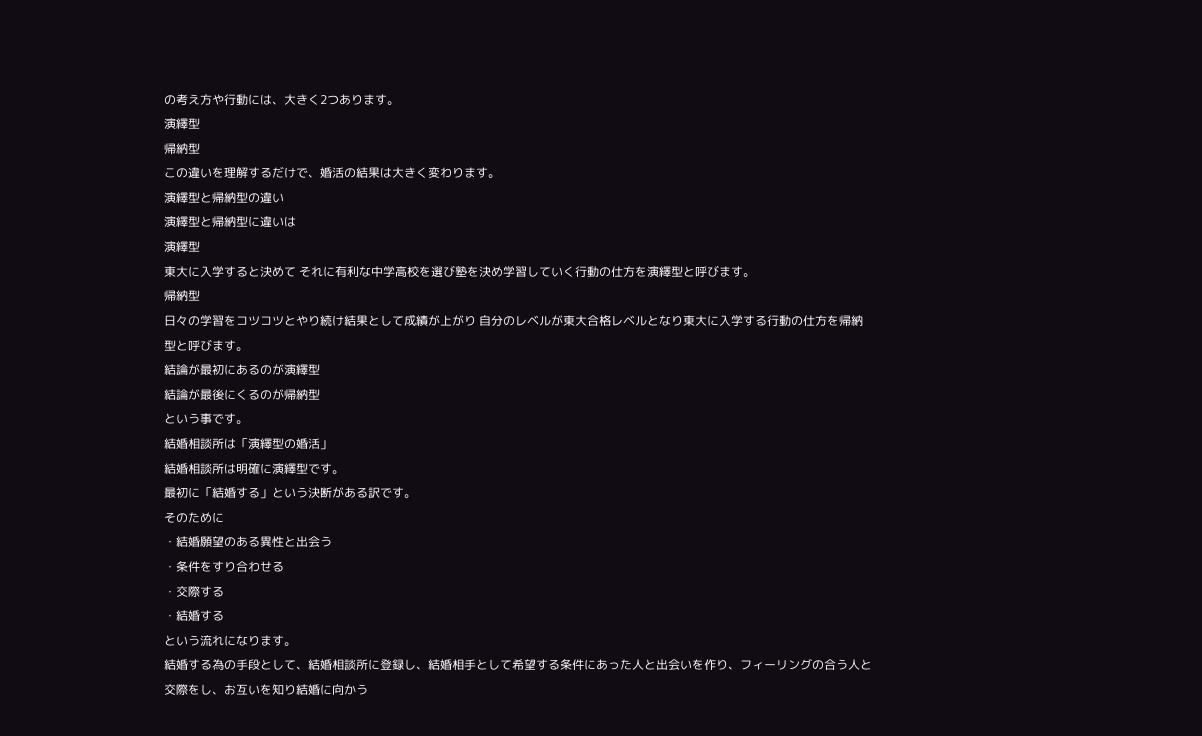の考え方や行動には、大きく2つあります。
演繹型
帰納型
この違いを理解するだけで、婚活の結果は大きく変わります。
演繹型と帰納型の違い
演繹型と帰納型に違いは
演繹型
東大に入学すると決めて それに有利な中学高校を選び塾を決め学習していく行動の仕方を演繹型と呼びます。
帰納型
日々の学習をコツコツとやり続け結果として成績が上がり 自分のレベルが東大合格レベルとなり東大に入学する行動の仕方を帰納型と呼びます。
結論が最初にあるのが演繹型
結論が最後にくるのが帰納型
という事です。
結婚相談所は「演繹型の婚活」
結婚相談所は明確に演繹型です。
最初に「結婚する」という決断がある訳です。
そのために
・結婚願望のある異性と出会う
・条件をすり合わせる
・交際する
・結婚する
という流れになります。
結婚する為の手段として、結婚相談所に登録し、結婚相手として希望する条件にあった人と出会いを作り、フィーリングの合う人と交際をし、お互いを知り結婚に向かう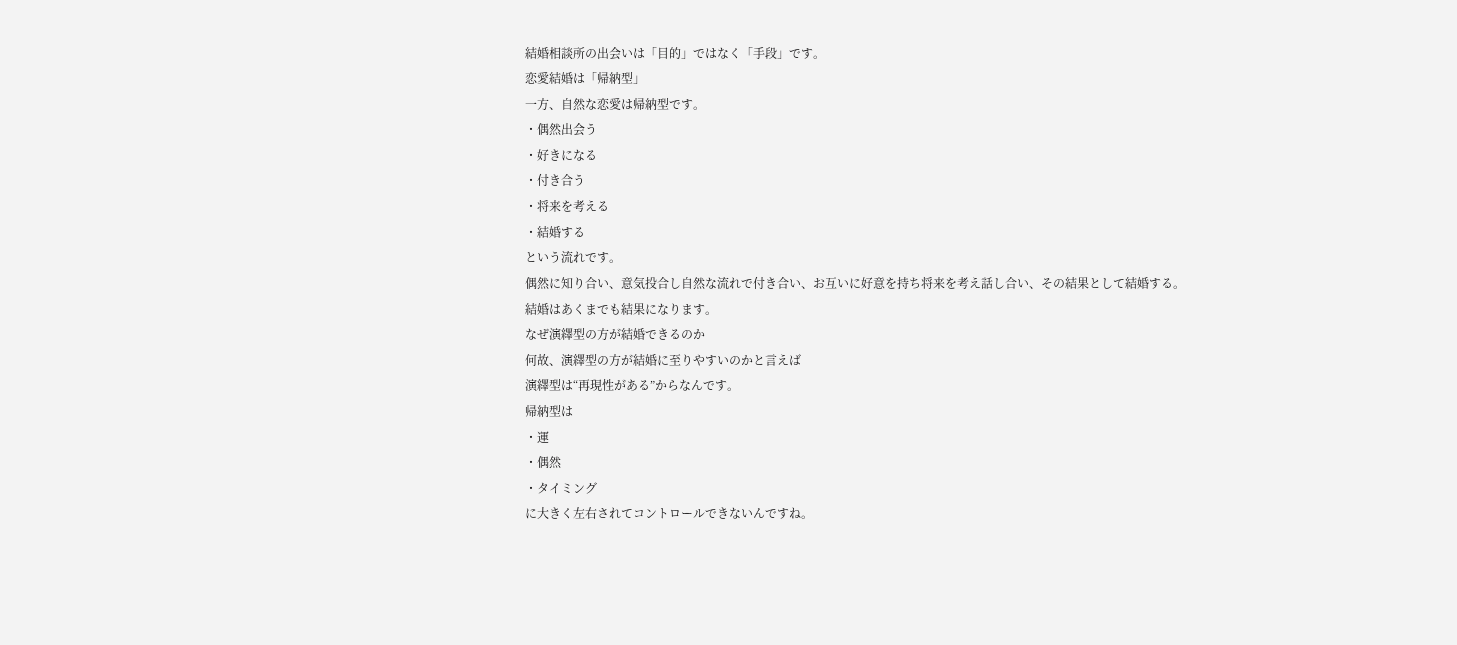結婚相談所の出会いは「目的」ではなく「手段」です。
恋愛結婚は「帰納型」
一方、自然な恋愛は帰納型です。
・偶然出会う
・好きになる
・付き合う
・将来を考える
・結婚する
という流れです。
偶然に知り合い、意気投合し自然な流れで付き合い、お互いに好意を持ち将来を考え話し合い、その結果として結婚する。
結婚はあくまでも結果になります。
なぜ演繹型の方が結婚できるのか
何故、演繹型の方が結婚に至りやすいのかと言えば
演繹型は“再現性がある”からなんです。
帰納型は
・運
・偶然
・タイミング
に大きく左右されてコントロールできないんですね。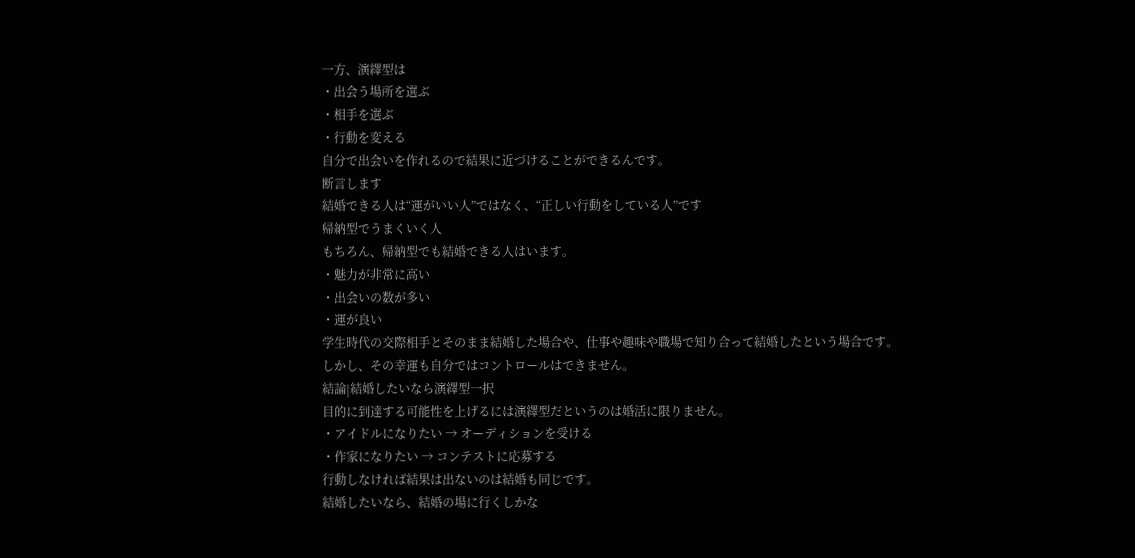一方、演繹型は
・出会う場所を選ぶ
・相手を選ぶ
・行動を変える
自分で出会いを作れるので結果に近づけることができるんです。
断言します
結婚できる人は“運がいい人”ではなく、“正しい行動をしている人”です
帰納型でうまくいく人
もちろん、帰納型でも結婚できる人はいます。
・魅力が非常に高い
・出会いの数が多い
・運が良い
学生時代の交際相手とそのまま結婚した場合や、仕事や趣味や職場で知り合って結婚したという場合です。
しかし、その幸運も自分ではコントロールはできません。
結論|結婚したいなら演繹型一択
目的に到達する可能性を上げるには演繹型だというのは婚活に限りません。
・アイドルになりたい → オーディションを受ける
・作家になりたい → コンテストに応募する
行動しなければ結果は出ないのは結婚も同じです。
結婚したいなら、結婚の場に行くしかな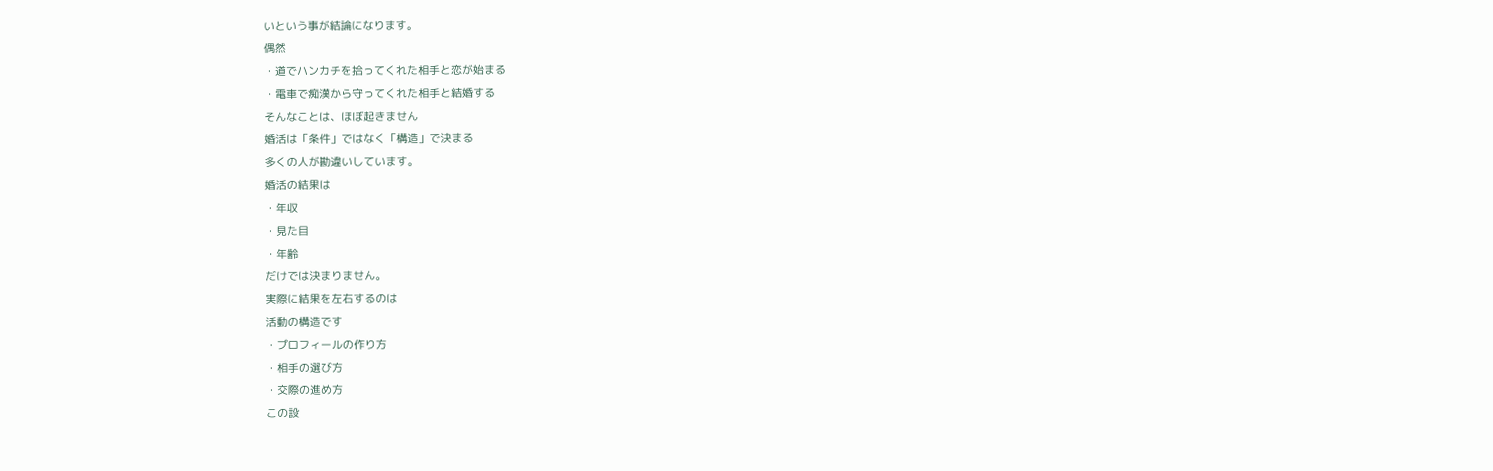いという事が結論になります。
偶然
・道でハンカチを拾ってくれた相手と恋が始まる
・電車で痴漢から守ってくれた相手と結婚する
そんなことは、ほぼ起きません
婚活は「条件」ではなく「構造」で決まる
多くの人が勘違いしています。
婚活の結果は
・年収
・見た目
・年齢
だけでは決まりません。
実際に結果を左右するのは
活動の構造です
・プロフィールの作り方
・相手の選び方
・交際の進め方
この設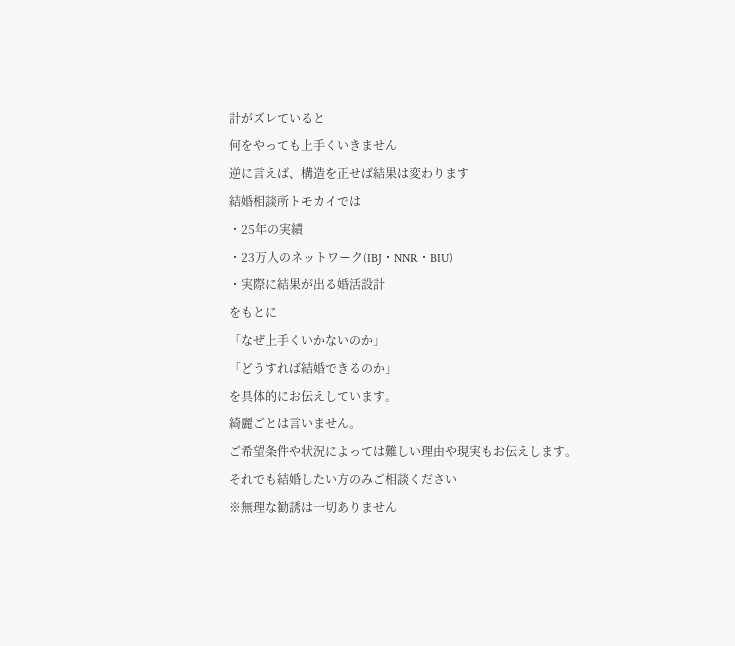計がズレていると
何をやっても上手くいきません
逆に言えば、構造を正せば結果は変わります
結婚相談所トモカイでは
・25年の実績
・23万人のネットワーク(IBJ・NNR・BIU)
・実際に結果が出る婚活設計
をもとに
「なぜ上手くいかないのか」
「どうすれば結婚できるのか」
を具体的にお伝えしています。
綺麗ごとは言いません。
ご希望条件や状況によっては難しい理由や現実もお伝えします。
それでも結婚したい方のみご相談ください
※無理な勧誘は一切ありません